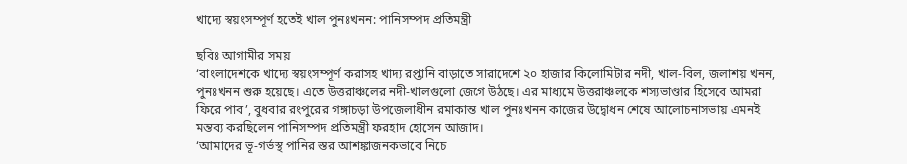খাদ্যে স্বয়ংসম্পূর্ণ হতেই খাল পুনঃখনন: পানিসম্পদ প্রতিমন্ত্রী

ছবিঃ আগামীর সময়
‘বাংলাদেশকে খাদ্যে স্বয়ংসম্পূর্ণ করাসহ খাদ্য রপ্তানি বাড়াতে সারাদেশে ২০ হাজার কিলোমিটার নদী, খাল-বিল, জলাশয় খনন, পুনঃখনন শুরু হয়েছে। এতে উত্তরাঞ্চলের নদী-খালগুলো জেগে উঠছে। এর মাধ্যমে উত্তরাঞ্চলকে শস্যভাণ্ডার হিসেবে আমরা ফিরে পাব’, বুধবার রংপুরের গঙ্গাচড়া উপজেলাধীন রমাকান্ত খাল পুনঃখনন কাজের উদ্বোধন শেষে আলোচনাসভায় এমনই মন্তব্য করছিলেন পানিসম্পদ প্রতিমন্ত্রী ফরহাদ হোসেন আজাদ।
‘আমাদের ভূ-গর্ভস্থ পানির স্তর আশঙ্কাজনকভাবে নিচে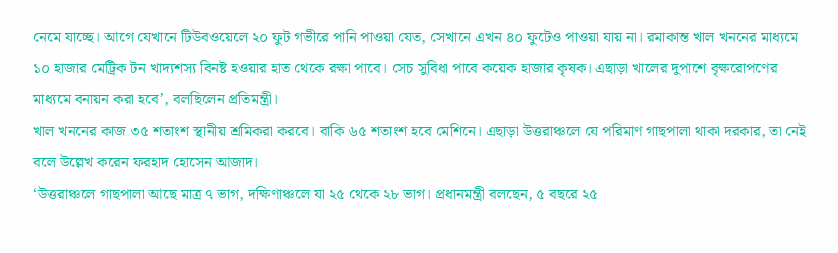নেমে যাচ্ছে। আগে যেখানে টিউবওয়েলে ২০ ফুট গভীরে পানি পাওয়া যেত, সেখানে এখন ৪০ ফুটেও পাওয়া যায় না। রমাকান্ত খাল খননের মাধ্যমে ১০ হাজার মেট্রিক টন খাদ্যশস্য বিনষ্ট হওয়ার হাত থেকে রক্ষা পাবে। সেচ সুবিধা পাবে কয়েক হাজার কৃষক। এছাড়া খালের দুপাশে বৃক্ষরোপণের মাধ্যমে বনায়ন করা হবে’, বলছিলেন প্রতিমন্ত্রী।
খাল খননের কাজ ৩৫ শতাংশ স্থানীয় শ্রমিকরা করবে। বাকি ৬৫ শতাংশ হবে মেশিনে। এছাড়া উত্তরাঞ্চলে যে পরিমাণ গাছপালা থাকা দরকার, তা নেই বলে উল্লেখ করেন ফরহাদ হোসেন আজাদ।
‘উত্তরাঞ্চলে গাছপালা আছে মাত্র ৭ ভাগ, দক্ষিণাঞ্চলে যা ২৫ থেকে ২৮ ভাগ। প্রধানমন্ত্রী বলছেন, ৫ বছরে ২৫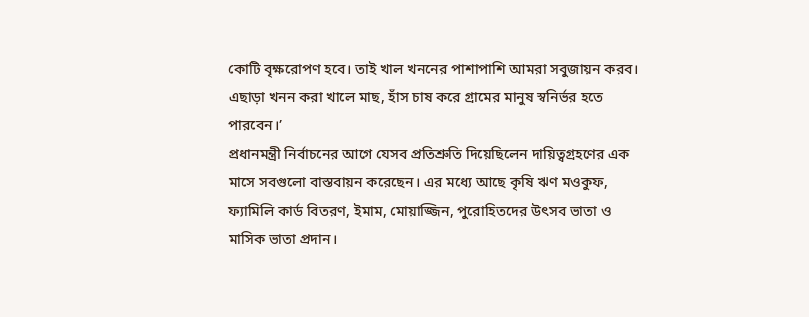কোটি বৃক্ষরোপণ হবে। তাই খাল খননের পাশাপাশি আমরা সবুজায়ন করব। এছাড়া খনন করা খালে মাছ, হাঁস চাষ করে গ্রামের মানুষ স্বনির্ভর হতে পারবেন।’
প্রধানমন্ত্রী নির্বাচনের আগে যেসব প্রতিশ্রুতি দিয়েছিলেন দায়িত্বগ্রহণের এক মাসে সবগুলো বাস্তবায়ন করেছেন। এর মধ্যে আছে কৃষি ঋণ মওকুফ, ফ্যামিলি কার্ড বিতরণ, ইমাম, মোয়াজ্জিন, পুরোহিতদের উৎসব ভাতা ও মাসিক ভাতা প্রদান।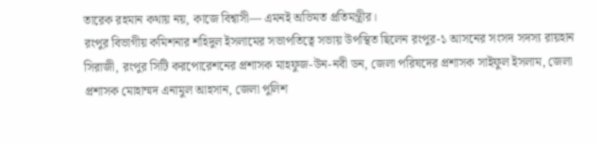তারেক রহমান কথায় নয়, কাজে বিশ্বাসী— এমনই অভিমত প্রতিমন্ত্রীর।
রংপুর বিভাগীয় কমিশনার শহিদুল ইসলামের সভাপতিত্বে সভায় উপস্থিত ছিলেন রংপুর-১ আসনের সংসদ সদস্য রায়হান সিরাজী, রংপুর সিটি করপোরেশনের প্রশাসক মাহফুজ-উন-নবী ডন, জেলা পরিষদের প্রশাসক সাইফুল ইসলাম, জেলা প্রশাসক মোহাম্মদ এনামুল আহসান, জেলা পুলিশ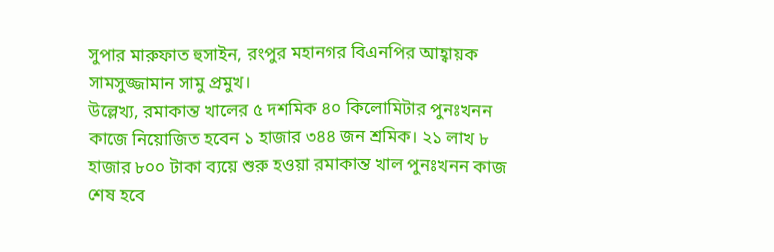সুপার মারুফাত হুসাইন, রংপুর মহানগর বিএনপির আহ্বায়ক সামসুজ্জামান সামু প্রমুখ।
উল্লেখ্য, রমাকান্ত খালের ৫ দশমিক ৪০ কিলোমিটার পুনঃখনন কাজে নিয়োজিত হবেন ১ হাজার ৩৪৪ জন শ্রমিক। ২১ লাখ ৮ হাজার ৮০০ টাকা ব্যয়ে শুরু হওয়া রমাকান্ত খাল পুনঃখনন কাজ শেষ হবে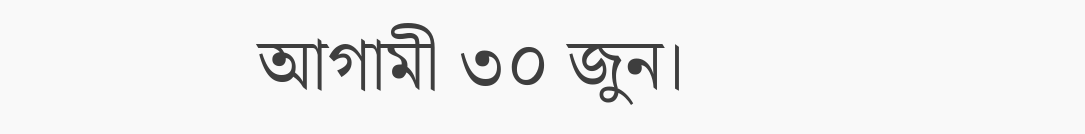আগামী ৩০ জুন।